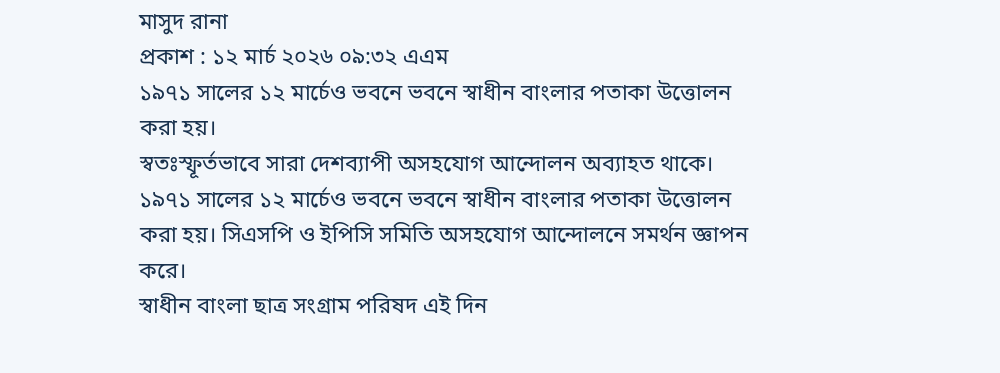মাসুদ রানা
প্রকাশ : ১২ মার্চ ২০২৬ ০৯:৩২ এএম
১৯৭১ সালের ১২ মার্চেও ভবনে ভবনে স্বাধীন বাংলার পতাকা উত্তোলন করা হয়।
স্বতঃস্ফূর্তভাবে সারা দেশব্যাপী অসহযোগ আন্দোলন অব্যাহত থাকে। ১৯৭১ সালের ১২ মার্চেও ভবনে ভবনে স্বাধীন বাংলার পতাকা উত্তোলন করা হয়। সিএসপি ও ইপিসি সমিতি অসহযোগ আন্দোলনে সমর্থন জ্ঞাপন করে।
স্বাধীন বাংলা ছাত্র সংগ্রাম পরিষদ এই দিন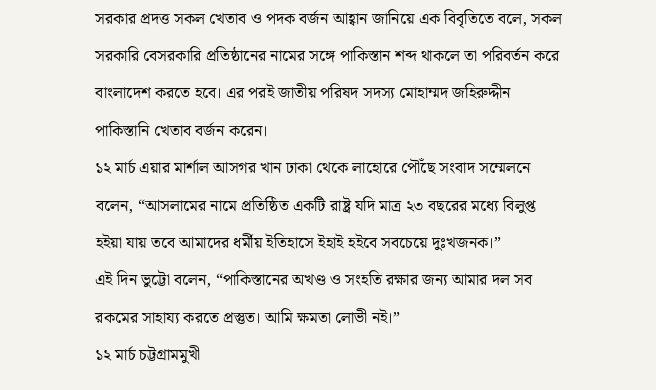সরকার প্রদত্ত সকল খেতাব ও পদক বর্জন আহ্বান জানিয়ে এক বিবৃতিতে বলে, সকল সরকারি বেসরকারি প্রতিষ্ঠানের নামের সঙ্গে পাকিস্তান শব্দ থাকলে তা পরিবর্তন করে বাংলাদেশ করতে হবে। এর পরই জাতীয় পরিষদ সদস্য মোহাম্মদ জহিরুদ্দীন পাকিস্তানি খেতাব বর্জন করেন।
১২ মার্চ এয়ার মার্শাল আসগর খান ঢাকা থেকে লাহোরে পৌঁছে সংবাদ সম্মেলনে বলেন, “আসলামের নামে প্রতিষ্ঠিত একটি রাষ্ট্র যদি মাত্র ২৩ বছরের মধ্যে বিলুপ্ত হইয়া যায় তবে আমাদের ধর্মীয় ইতিহাসে ইহাই হইবে সবচেয়ে দুঃখজনক।”
এই দিন ভুট্টো বলেন, “পাকিস্তানের অখণ্ড ও সংহতি রক্ষার জন্য আমার দল সব রকমের সাহায্য করতে প্রস্তুত। আমি ক্ষমতা লোভী নই।”
১২ মার্চ চট্টগ্রামমুখী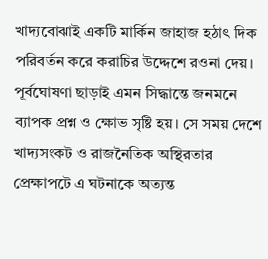খাদ্যবোঝাই একটি মার্কিন জাহাজ হঠাৎ দিক পরিবর্তন করে করাচির উদ্দেশে রওনা দেয়। পূর্বঘোষণা ছাড়াই এমন সিদ্ধান্তে জনমনে ব্যাপক প্রশ্ন ও ক্ষোভ সৃষ্টি হয়। সে সময় দেশে খাদ্যসংকট ও রাজনৈতিক অস্থিরতার প্রেক্ষাপটে এ ঘটনাকে অত্যন্ত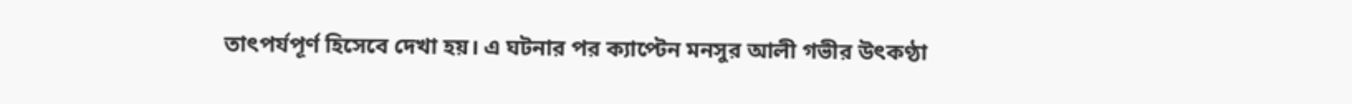তাৎপর্যপূর্ণ হিসেবে দেখা হয়। এ ঘটনার পর ক্যাপ্টেন মনসুর আলী গভীর উৎকণ্ঠা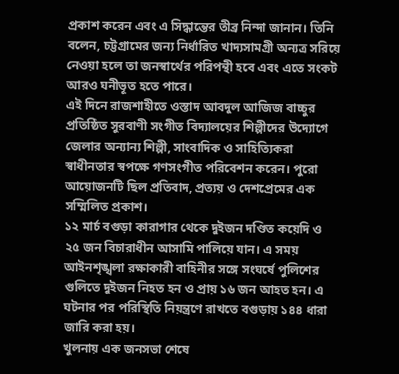প্রকাশ করেন এবং এ সিদ্ধান্তের তীব্র নিন্দা জানান। তিনি বলেন, চট্টগ্রামের জন্য নির্ধারিত খাদ্যসামগ্রী অন্যত্র সরিয়ে নেওয়া হলে তা জনস্বার্থের পরিপন্থী হবে এবং এতে সংকট আরও ঘনীভূত হতে পারে।
এই দিনে রাজশাহীতে ওস্তাদ আবদুল আজিজ বাচ্চুর প্রতিষ্ঠিত সুরবাণী সংগীত বিদ্যালয়ের শিল্পীদের উদ্যোগে জেলার অন্যান্য শিল্পী, সাংবাদিক ও সাহিত্যিকরা স্বাধীনতার স্বপক্ষে গণসংগীত পরিবেশন করেন। পুরো আয়োজনটি ছিল প্রতিবাদ, প্রত্যয় ও দেশপ্রেমের এক সম্মিলিত প্রকাশ।
১২ মার্চ বগুড়া কারাগার থেকে দুইজন দণ্ডিত কয়েদি ও ২৫ জন বিচারাধীন আসামি পালিয়ে যান। এ সময় আইনশৃঙ্খলা রক্ষাকারী বাহিনীর সঙ্গে সংঘর্ষে পুলিশের গুলিতে দুইজন নিহত হন ও প্রায় ১৬ জন আহত হন। এ ঘটনার পর পরিস্থিতি নিয়ন্ত্রণে রাখতে বগুড়ায় ১৪৪ ধারা জারি করা হয়।
খুলনায় এক জনসভা শেষে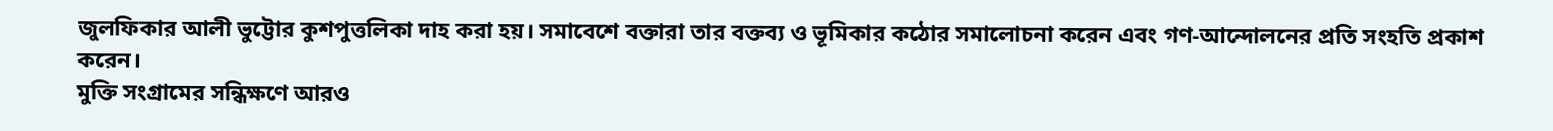জুলফিকার আলী ভুট্টোর কুশপুত্তলিকা দাহ করা হয়। সমাবেশে বক্তারা তার বক্তব্য ও ভূমিকার কঠোর সমালোচনা করেন এবং গণ-আন্দোলনের প্রতি সংহতি প্রকাশ করেন।
মুক্তি সংগ্রামের সন্ধিক্ষণে আরও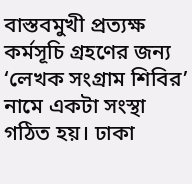বাস্তবমুখী প্রত্যক্ষ কর্মসূচি গ্রহণের জন্য ‘লেখক সংগ্রাম শিবির’ নামে একটা সংস্থা গঠিত হয়। ঢাকা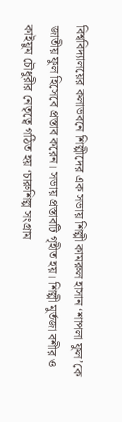বিশ্ববিদ্যালয়ের কলাভবনে শিল্পীদের এক সভায় শিল্পী কামরুল হাসান ‘শাপলা ফুল’কে জাতীয় ফুল হিসেবে প্রস্তাব করেন। সভায় প্রস্তাবটি গৃহীত হয়। শিল্পী মুর্তজা বশীর ও কাইয়ুম চৌধুরীর নেতৃত্বে গঠিত হয় ‘চারুশিল্প সংগ্রাম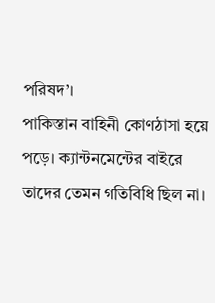পরিষদ’।
পাকিস্তান বাহিনী কোণঠাসা হয়ে পড়ে। ক্যান্টনমেন্টের বাইরে তাদের তেমন গতিবিধি ছিল না।